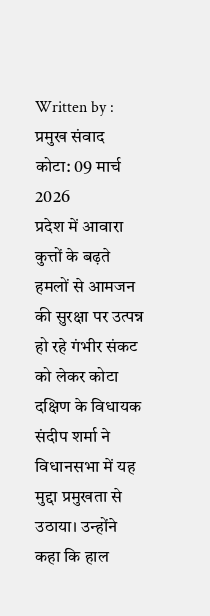Written by : प्रमुख संवाद
कोटा: 09 मार्च 2026
प्रदेश में आवारा कुत्तों के बढ़ते हमलों से आमजन की सुरक्षा पर उत्पन्न हो रहे गंभीर संकट को लेकर कोटा दक्षिण के विधायक संदीप शर्मा ने विधानसभा में यह मुद्दा प्रमुखता से उठाया। उन्होंने कहा कि हाल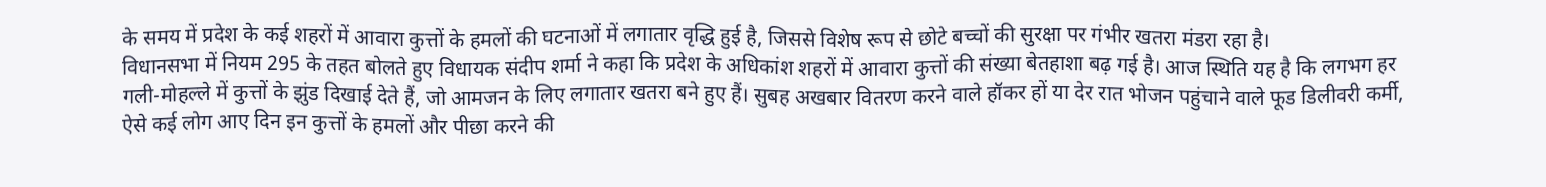के समय में प्रदेश के कई शहरों में आवारा कुत्तों के हमलों की घटनाओं में लगातार वृद्धि हुई है, जिससे विशेष रूप से छोटे बच्चों की सुरक्षा पर गंभीर खतरा मंडरा रहा है।
विधानसभा में नियम 295 के तहत बोलते हुए विधायक संदीप शर्मा ने कहा कि प्रदेश के अधिकांश शहरों में आवारा कुत्तों की संख्या बेतहाशा बढ़ गई है। आज स्थिति यह है कि लगभग हर गली-मोहल्ले में कुत्तों के झुंड दिखाई देते हैं, जो आमजन के लिए लगातार खतरा बने हुए हैं। सुबह अखबार वितरण करने वाले हॉकर हों या देर रात भोजन पहुंचाने वाले फूड डिलीवरी कर्मी, ऐसे कई लोग आए दिन इन कुत्तों के हमलों और पीछा करने की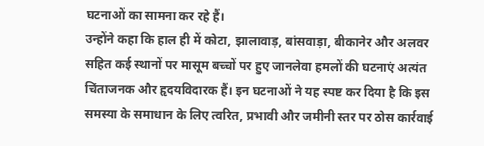घटनाओं का सामना कर रहे हैं।
उन्होंने कहा कि हाल ही में कोटा, झालावाड़, बांसवाड़ा, बीकानेर और अलवर सहित कई स्थानों पर मासूम बच्चों पर हुए जानलेवा हमलों की घटनाएं अत्यंत चिंताजनक और हृदयविदारक हैं। इन घटनाओं ने यह स्पष्ट कर दिया है कि इस समस्या के समाधान के लिए त्वरित, प्रभावी और जमीनी स्तर पर ठोस कार्रवाई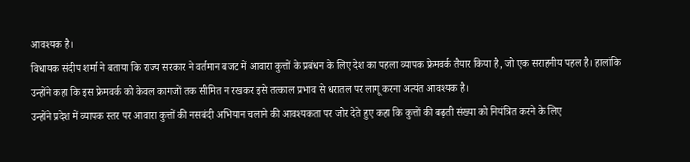आवश्यक है।
विधायक संदीप शर्मा ने बताया कि राज्य सरकार ने वर्तमान बजट में आवारा कुत्तों के प्रबंधन के लिए देश का पहला व्यापक फ्रेमवर्क तैयार किया है, जो एक सराहनीय पहल है। हालांकि उन्होंने कहा कि इस फ्रेमवर्क को केवल कागजों तक सीमित न रखकर इसे तत्काल प्रभाव से धरातल पर लागू करना अत्यंत आवश्यक है।
उन्होंने प्रदेश में व्यापक स्तर पर आवारा कुत्तों की नसबंदी अभियान चलाने की आवश्यकता पर जोर देते हुए कहा कि कुत्तों की बढ़ती संख्या को नियंत्रित करने के लिए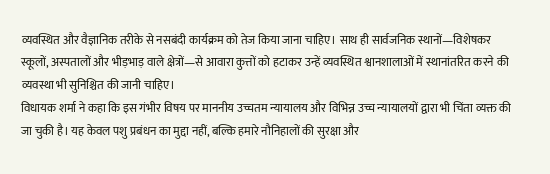व्यवस्थित और वैज्ञानिक तरीके से नसबंदी कार्यक्रम को तेज किया जाना चाहिए। साथ ही सार्वजनिक स्थानों—विशेषकर स्कूलों, अस्पतालों और भीड़भाड़ वाले क्षेत्रों—से आवारा कुत्तों को हटाकर उन्हें व्यवस्थित श्वानशालाओं में स्थानांतरित करने की व्यवस्था भी सुनिश्चित की जानी चाहिए।
विधायक शर्मा ने कहा कि इस गंभीर विषय पर माननीय उच्चतम न्यायालय और विभिन्न उच्च न्यायालयों द्वारा भी चिंता व्यक्त की जा चुकी है। यह केवल पशु प्रबंधन का मुद्दा नहीं, बल्कि हमारे नौनिहालों की सुरक्षा और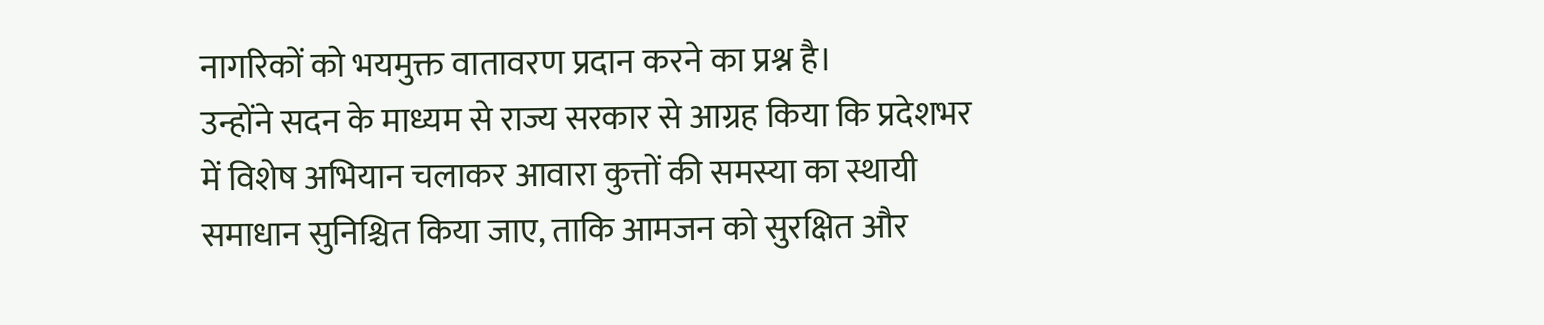नागरिकों को भयमुक्त वातावरण प्रदान करने का प्रश्न है।
उन्होंने सदन के माध्यम से राज्य सरकार से आग्रह किया कि प्रदेशभर में विशेष अभियान चलाकर आवारा कुत्तों की समस्या का स्थायी समाधान सुनिश्चित किया जाए, ताकि आमजन को सुरक्षित और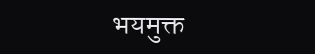भयमुक्त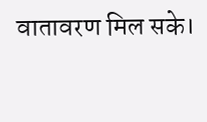वातावरण मिल सके।